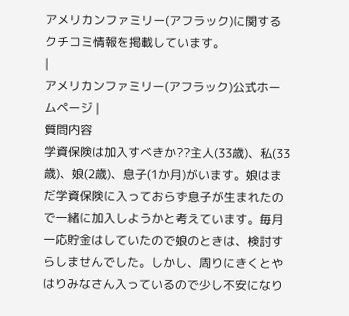アメリカンファミリー(アフラック)に関するクチコミ情報を掲載しています。
|
アメリカンファミリー(アフラック)公式ホームページ |
質問内容
学資保険は加入すべきか??主人(33歳)、私(33歳)、娘(2歳)、息子(1か月)がいます。娘はまだ学資保険に入っておらず息子が生まれたので一緒に加入しようかと考えています。毎月一応貯金はしていたので娘のときは、検討すらしませんでした。しかし、周りにきくとやはりみなさん入っているので少し不安になり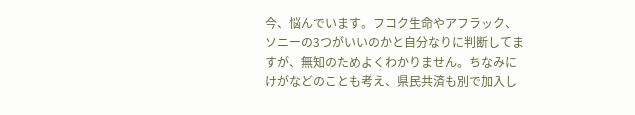今、悩んでいます。フコク生命やアフラック、ソニーの3つがいいのかと自分なりに判断してますが、無知のためよくわかりません。ちなみにけがなどのことも考え、県民共済も別で加入し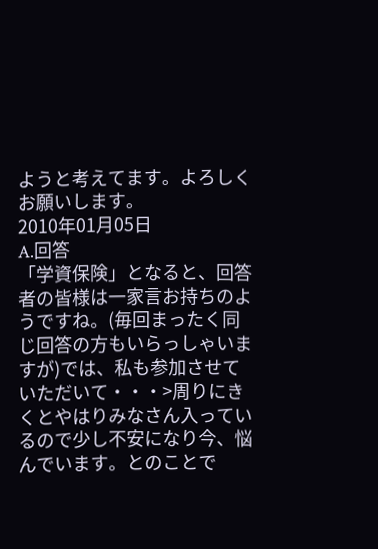ようと考えてます。よろしくお願いします。
2010年01月05日
A.回答
「学資保険」となると、回答者の皆様は一家言お持ちのようですね。(毎回まったく同じ回答の方もいらっしゃいますが)では、私も参加させていただいて・・・>周りにきくとやはりみなさん入っているので少し不安になり今、悩んでいます。とのことで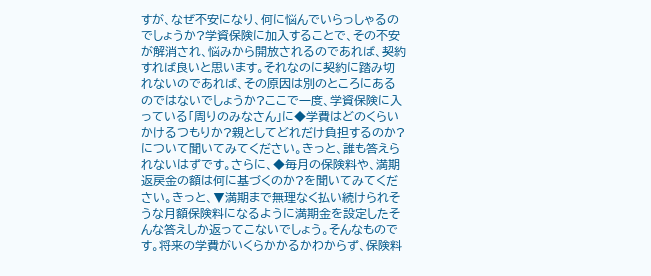すが、なぜ不安になり、何に悩んでいらっしゃるのでしょうか?学資保険に加入することで、その不安が解消され、悩みから開放されるのであれば、契約すれば良いと思います。それなのに契約に踏み切れないのであれば、その原因は別のところにあるのではないでしょうか?ここで一度、学資保険に入っている「周りのみなさん」に◆学費はどのくらいかけるつもりか?親としてどれだけ負担するのか?について聞いてみてください。きっと、誰も答えられないはずです。さらに、◆毎月の保険料や、満期返戻金の額は何に基づくのか?を聞いてみてください。きっと、▼満期まで無理なく払い続けられそうな月額保険料になるように満期金を設定したそんな答えしか返ってこないでしょう。そんなものです。将来の学費がいくらかかるかわからず、保険料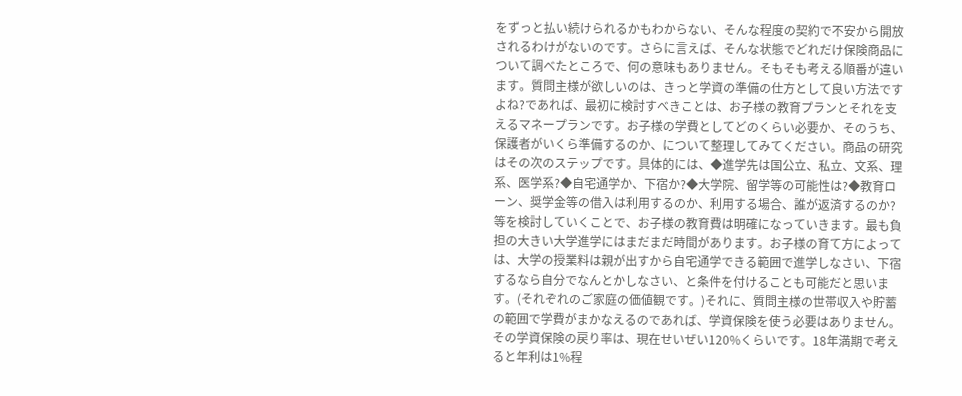をずっと払い続けられるかもわからない、そんな程度の契約で不安から開放されるわけがないのです。さらに言えば、そんな状態でどれだけ保険商品について調べたところで、何の意味もありません。そもそも考える順番が違います。質問主様が欲しいのは、きっと学資の準備の仕方として良い方法ですよね?であれば、最初に検討すべきことは、お子様の教育プランとそれを支えるマネープランです。お子様の学費としてどのくらい必要か、そのうち、保護者がいくら準備するのか、について整理してみてください。商品の研究はその次のステップです。具体的には、◆進学先は国公立、私立、文系、理系、医学系?◆自宅通学か、下宿か?◆大学院、留学等の可能性は?◆教育ローン、奨学金等の借入は利用するのか、利用する場合、誰が返済するのか?等を検討していくことで、お子様の教育費は明確になっていきます。最も負担の大きい大学進学にはまだまだ時間があります。お子様の育て方によっては、大学の授業料は親が出すから自宅通学できる範囲で進学しなさい、下宿するなら自分でなんとかしなさい、と条件を付けることも可能だと思います。(それぞれのご家庭の価値観です。)それに、質問主様の世帯収入や貯蓄の範囲で学費がまかなえるのであれば、学資保険を使う必要はありません。その学資保険の戻り率は、現在せいぜい120%くらいです。18年満期で考えると年利は1%程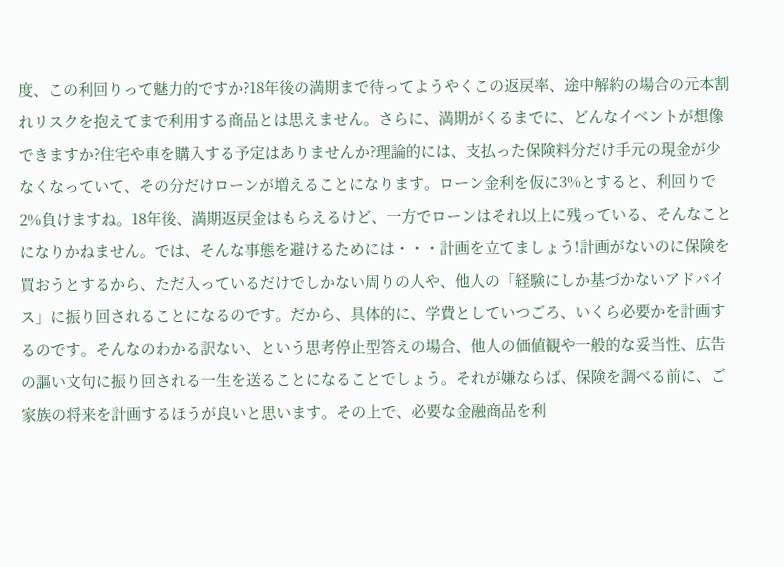度、この利回りって魅力的ですか?18年後の満期まで待ってようやくこの返戻率、途中解約の場合の元本割れリスクを抱えてまで利用する商品とは思えません。さらに、満期がくるまでに、どんなイベントが想像できますか?住宅や車を購入する予定はありませんか?理論的には、支払った保険料分だけ手元の現金が少なくなっていて、その分だけローンが増えることになります。ローン金利を仮に3%とすると、利回りで2%負けますね。18年後、満期返戻金はもらえるけど、一方でローンはそれ以上に残っている、そんなことになりかねません。では、そんな事態を避けるためには・・・計画を立てましょう!計画がないのに保険を買おうとするから、ただ入っているだけでしかない周りの人や、他人の「経験にしか基づかないアドバイス」に振り回されることになるのです。だから、具体的に、学費としていつごろ、いくら必要かを計画するのです。そんなのわかる訳ない、という思考停止型答えの場合、他人の価値観や一般的な妥当性、広告の謳い文句に振り回される一生を送ることになることでしょう。それが嫌ならば、保険を調べる前に、ご家族の将来を計画するほうが良いと思います。その上で、必要な金融商品を利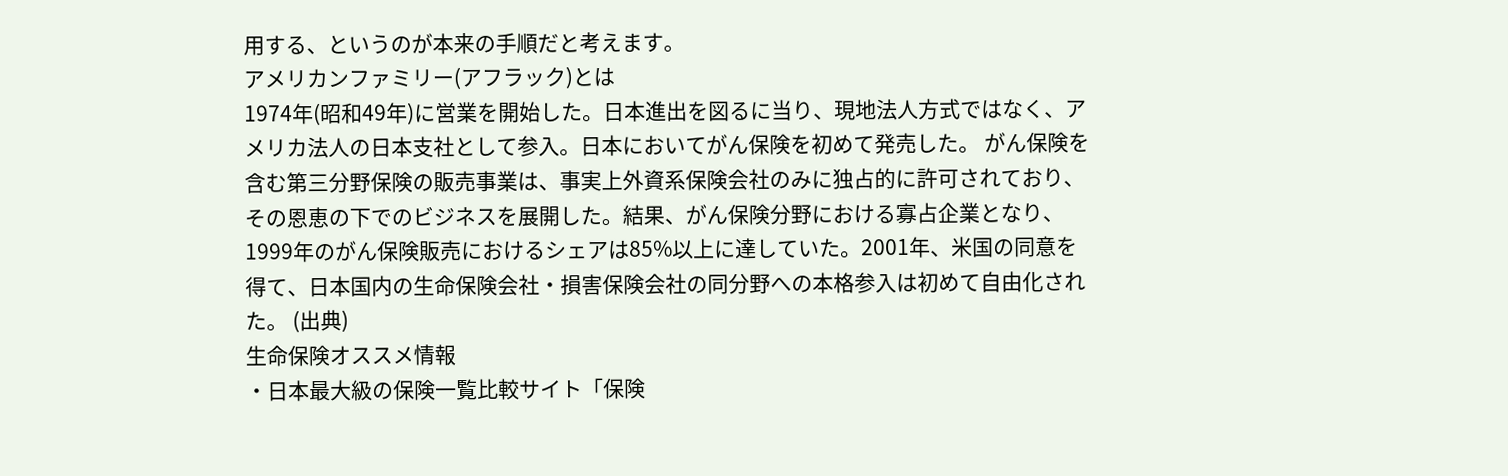用する、というのが本来の手順だと考えます。
アメリカンファミリー(アフラック)とは
1974年(昭和49年)に営業を開始した。日本進出を図るに当り、現地法人方式ではなく、アメリカ法人の日本支社として参入。日本においてがん保険を初めて発売した。 がん保険を含む第三分野保険の販売事業は、事実上外資系保険会社のみに独占的に許可されており、その恩恵の下でのビジネスを展開した。結果、がん保険分野における寡占企業となり、1999年のがん保険販売におけるシェアは85%以上に達していた。2001年、米国の同意を得て、日本国内の生命保険会社・損害保険会社の同分野への本格参入は初めて自由化された。 (出典)
生命保険オススメ情報
・日本最大級の保険一覧比較サイト「保険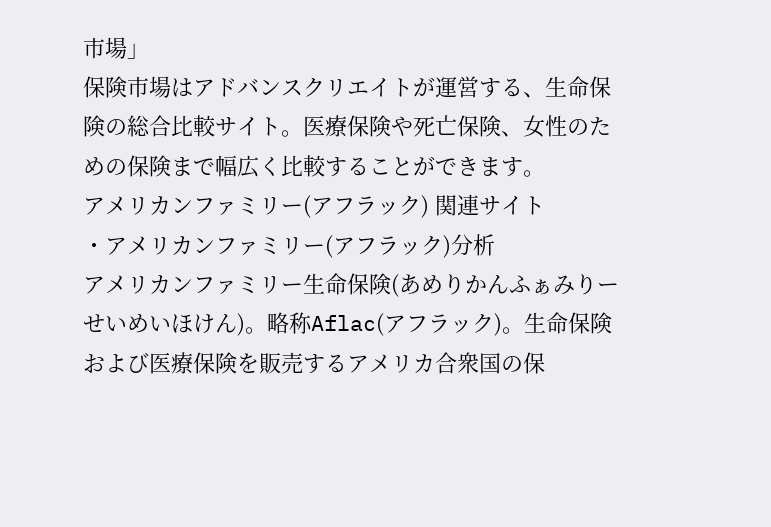市場」
保険市場はアドバンスクリエイトが運営する、生命保険の総合比較サイト。医療保険や死亡保険、女性のための保険まで幅広く比較することができます。
アメリカンファミリー(アフラック) 関連サイト
・アメリカンファミリー(アフラック)分析
アメリカンファミリー生命保険(あめりかんふぁみりーせいめいほけん)。略称Aflac(アフラック)。生命保険および医療保険を販売するアメリカ合衆国の保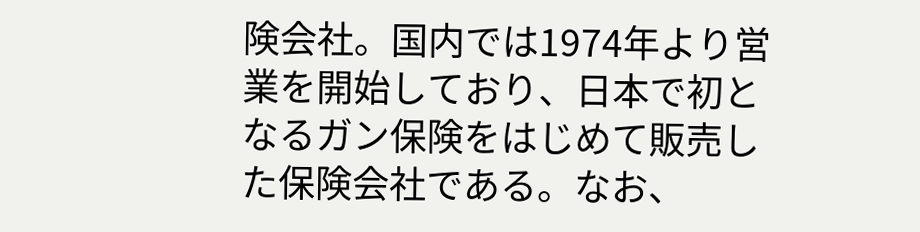険会社。国内では1974年より営業を開始しており、日本で初となるガン保険をはじめて販売した保険会社である。なお、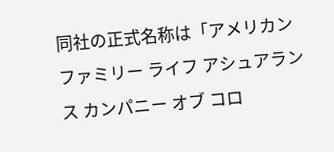同社の正式名称は「アメリカンファミリー ライフ アシュアランス カンパニー オブ コロ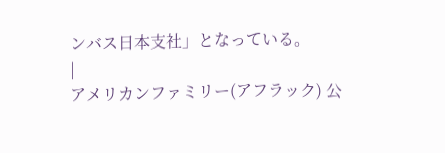ンバス日本支社」となっている。
|
アメリカンファミリー(アフラック) 公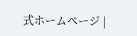式ホームページ |